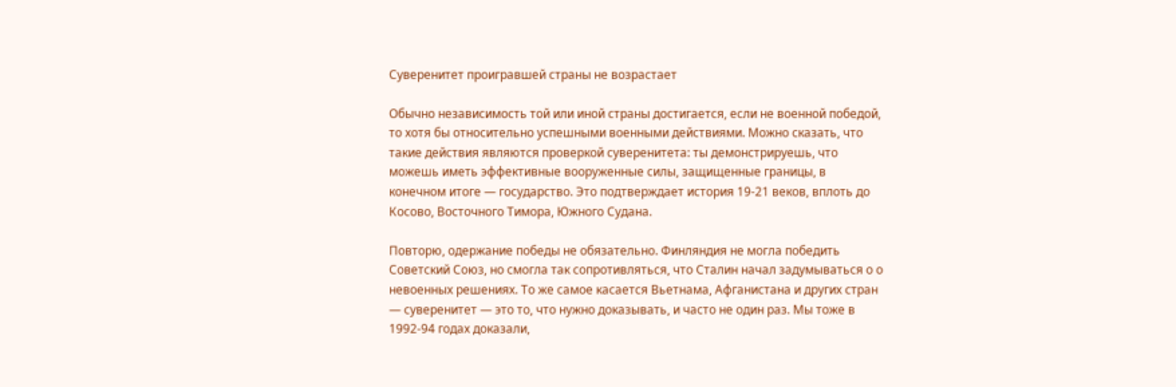Суверенитет проигравшей страны не возрастает

Обычно независимость той или иной страны достигается, если не военной победой, то хотя бы относительно успешными военными действиями. Можно сказать, что такие действия являются проверкой суверенитета: ты демонстрируешь, что можешь иметь эффективные вооруженные силы, защищенные границы, в конечном итоге — государство. Это подтверждает история 19-21 веков, вплоть до Косово, Восточного Тимора, Южного Судана.

Повторю, одержание победы не обязательно. Финляндия не могла победить Советский Союз, но смогла так сопротивляться, что Сталин начал задумываться о о невоенных решениях. То же самое касается Вьетнама, Афганистана и других стран — суверенитет — это то, что нужно доказывать, и часто не один раз. Мы тоже в 1992-94 годах доказали,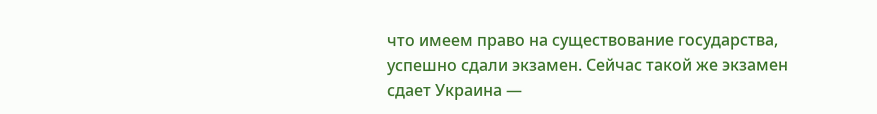что имеем право на существование государства, успешно сдали экзамен. Сейчас такой же экзамен сдает Украина —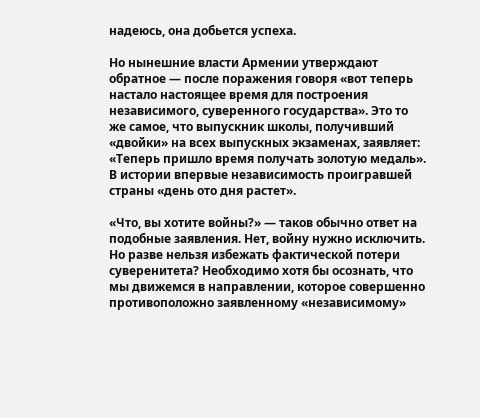надеюсь, она добьется успеха.

Но нынешние власти Армении утверждают обратное — после поражения говоря «вот теперь настало настоящее время для построения независимого, суверенного государства». Это то же самое, что выпускник школы, получивший «двойки» на всех выпускных экзаменах, заявляет: «Теперь пришло время получать золотую медаль». В истории впервые независимость проигравшей страны «день ото дня растет».

«Что, вы хотите войны?» — таков обычно ответ на подобные заявления. Нет, войну нужно исключить. Но разве нельзя избежать фактической потери суверенитета? Необходимо хотя бы осознать, что мы движемся в направлении, которое совершенно противоположно заявленному «независимому»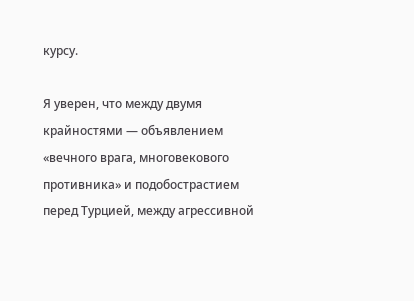курсу.

Я уверен, что между двумя крайностями — объявлением «вечного врага, многовекового противника» и подобострастием перед Турцией, между агрессивной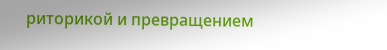риторикой и превращением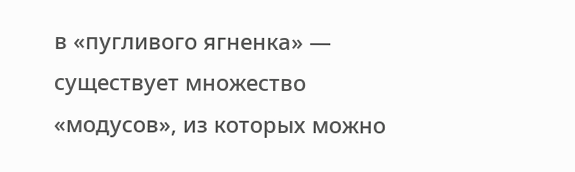в «пугливого ягненка» — существует множество «модусов», из которых можно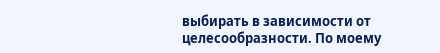выбирать в зависимости от целесообразности. По моему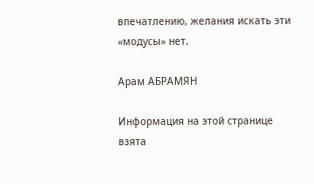впечатлению, желания искать эти «модусы» нет.

Арам АБРАМЯН

Информация на этой странице взята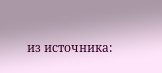из источника: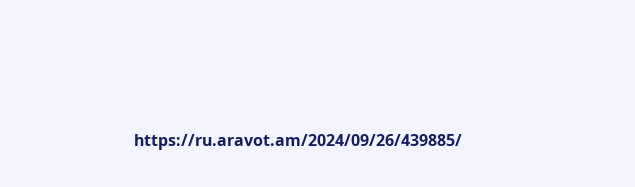https://ru.aravot.am/2024/09/26/439885/